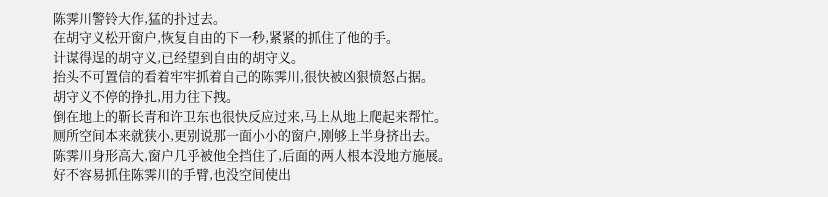陈霁川警铃大作,猛的扑过去。
在胡守义松开窗户,恢复自由的下一秒,紧紧的抓住了他的手。
计谋得逞的胡守义,已经望到自由的胡守义。
抬头不可置信的看着牢牢抓着自己的陈霁川,很快被凶狠愤怒占据。
胡守义不停的挣扎,用力往下拽。
倒在地上的靳长青和许卫东也很快反应过来,马上从地上爬起来帮忙。
厕所空间本来就狭小,更别说那一面小小的窗户,刚够上半身挤出去。
陈霁川身形高大,窗户几乎被他全挡住了,后面的两人根本没地方施展。
好不容易抓住陈霁川的手臂,也没空间使出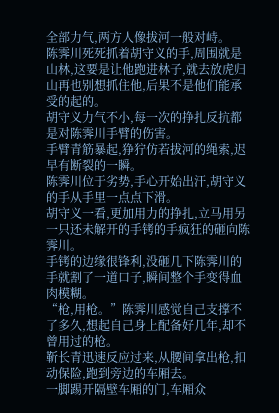全部力气,两方人像拔河一般对峙。
陈霁川死死抓着胡守义的手,周围就是山林,这要是让他跑进林子,就去放虎归山再也别想抓住他,后果不是他们能承受的起的。
胡守义力气不小,每一次的挣扎反抗都是对陈霁川手臂的伤害。
手臂青筋暴起,狰狞仿若拔河的绳索,迟早有断裂的一瞬。
陈霁川位于劣势,手心开始出汗,胡守义的手从手里一点点下滑。
胡守义一看,更加用力的挣扎,立马用另一只还未解开的手铐的手疯狂的砸向陈霁川。
手铐的边缘很锋利,没砸几下陈霁川的手就割了一道口子,瞬间整个手变得血肉模糊。
“枪,用枪。”陈霁川感觉自己支撑不了多久,想起自己身上配备好几年,却不曾用过的枪。
靳长青迅速反应过来,从腰间拿出枪,扣动保险,跑到旁边的车厢去。
一脚踢开隔壁车厢的门,车厢众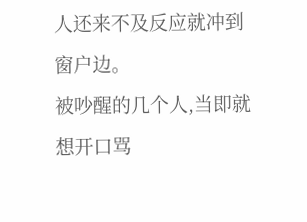人还来不及反应就冲到窗户边。
被吵醒的几个人,当即就想开口骂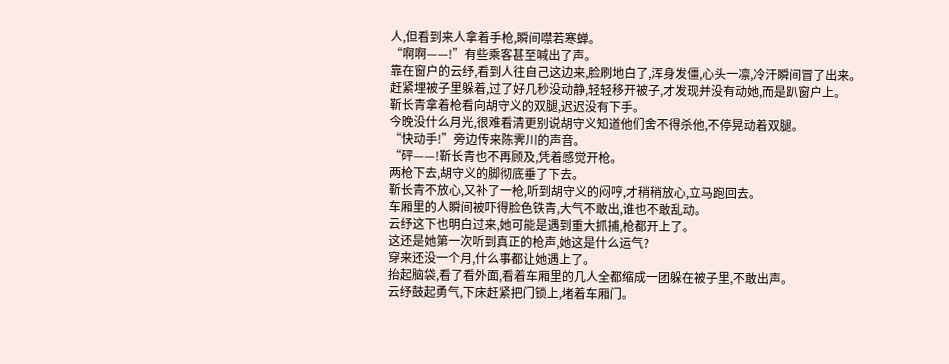人,但看到来人拿着手枪,瞬间噤若寒蝉。
“啊啊——!”有些乘客甚至喊出了声。
靠在窗户的云纾,看到人往自己这边来,脸刷地白了,浑身发僵,心头一凛,冷汗瞬间冒了出来。
赶紧埋被子里躲着,过了好几秒没动静,轻轻移开被子,才发现并没有动她,而是趴窗户上。
靳长青拿着枪看向胡守义的双腿,迟迟没有下手。
今晚没什么月光,很难看清更别说胡守义知道他们舍不得杀他,不停晃动着双腿。
“快动手!”旁边传来陈霁川的声音。
“砰——!靳长青也不再顾及,凭着感觉开枪。
两枪下去,胡守义的脚彻底垂了下去。
靳长青不放心,又补了一枪,听到胡守义的闷哼,才稍稍放心,立马跑回去。
车厢里的人瞬间被吓得脸色铁青,大气不敢出,谁也不敢乱动。
云纾这下也明白过来,她可能是遇到重大抓捕,枪都开上了。
这还是她第一次听到真正的枪声,她这是什么运气?
穿来还没一个月,什么事都让她遇上了。
抬起脑袋,看了看外面,看着车厢里的几人全都缩成一团躲在被子里,不敢出声。
云纾鼓起勇气,下床赶紧把门锁上,堵着车厢门。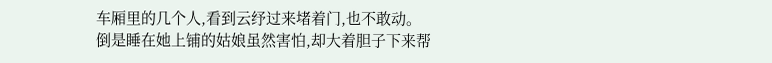车厢里的几个人,看到云纾过来堵着门,也不敢动。
倒是睡在她上铺的姑娘虽然害怕,却大着胆子下来帮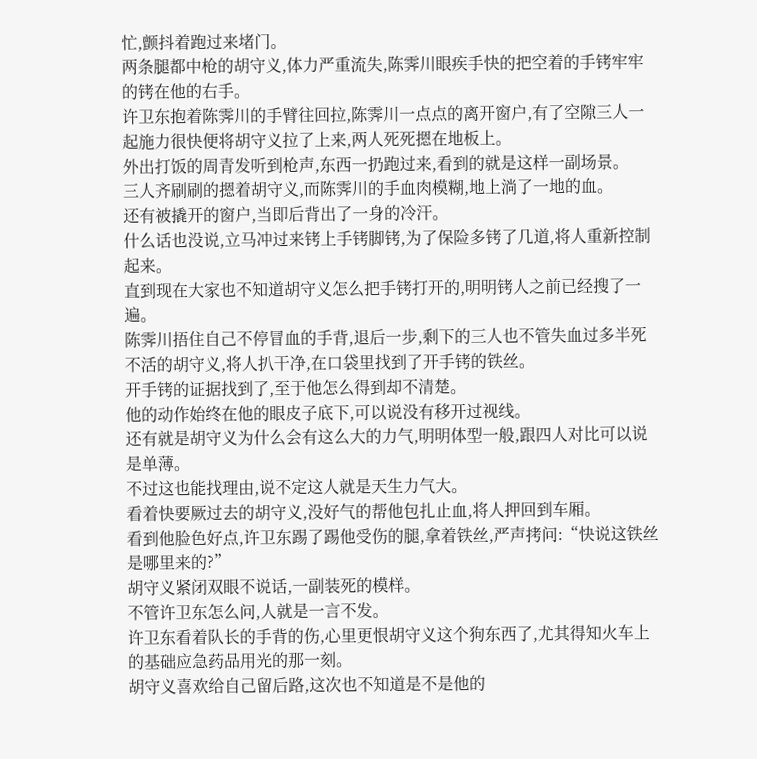忙,颤抖着跑过来堵门。
两条腿都中枪的胡守义,体力严重流失,陈霁川眼疾手快的把空着的手铐牢牢的铐在他的右手。
许卫东抱着陈霁川的手臂往回拉,陈霁川一点点的离开窗户,有了空隙三人一起施力很快便将胡守义拉了上来,两人死死摁在地板上。
外出打饭的周青发听到枪声,东西一扔跑过来,看到的就是这样一副场景。
三人齐刷刷的摁着胡守义,而陈霁川的手血肉模糊,地上淌了一地的血。
还有被撬开的窗户,当即后背出了一身的冷汗。
什么话也没说,立马冲过来铐上手铐脚铐,为了保险多铐了几道,将人重新控制起来。
直到现在大家也不知道胡守义怎么把手铐打开的,明明铐人之前已经搜了一遍。
陈霁川捂住自己不停冒血的手背,退后一步,剩下的三人也不管失血过多半死不活的胡守义,将人扒干净,在口袋里找到了开手铐的铁丝。
开手铐的证据找到了,至于他怎么得到却不清楚。
他的动作始终在他的眼皮子底下,可以说没有移开过视线。
还有就是胡守义为什么会有这么大的力气,明明体型一般,跟四人对比可以说是单薄。
不过这也能找理由,说不定这人就是天生力气大。
看着快要厥过去的胡守义,没好气的帮他包扎止血,将人押回到车厢。
看到他脸色好点,许卫东踢了踢他受伤的腿,拿着铁丝,严声拷问:“快说这铁丝是哪里来的?”
胡守义紧闭双眼不说话,一副装死的模样。
不管许卫东怎么问,人就是一言不发。
许卫东看着队长的手背的伤,心里更恨胡守义这个狗东西了,尤其得知火车上的基础应急药品用光的那一刻。
胡守义喜欢给自己留后路,这次也不知道是不是他的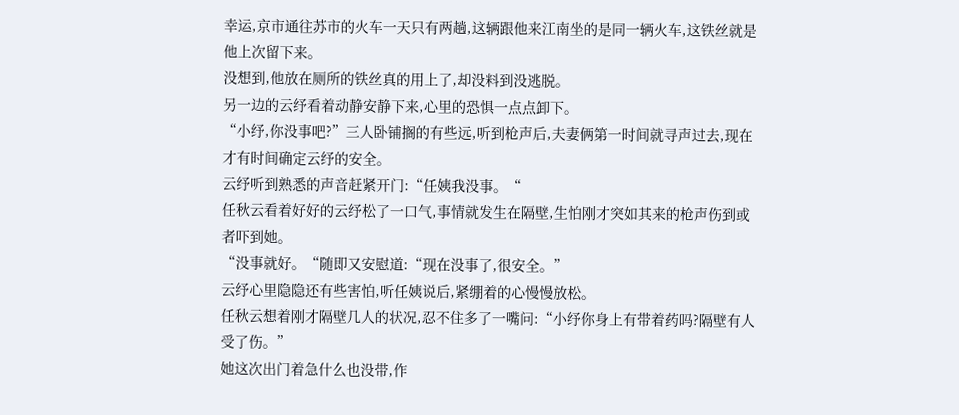幸运,京市通往苏市的火车一天只有两趟,这辆跟他来江南坐的是同一辆火车,这铁丝就是他上次留下来。
没想到,他放在厕所的铁丝真的用上了,却没料到没逃脱。
另一边的云纾看着动静安静下来,心里的恐惧一点点卸下。
“小纾,你没事吧?”三人卧铺搁的有些远,听到枪声后,夫妻俩第一时间就寻声过去,现在才有时间确定云纾的安全。
云纾听到熟悉的声音赶紧开门:“任姨我没事。“
任秋云看着好好的云纾松了一口气,事情就发生在隔壁,生怕刚才突如其来的枪声伤到或者吓到她。
“没事就好。“随即又安慰道:“现在没事了,很安全。”
云纾心里隐隐还有些害怕,听任姨说后,紧绷着的心慢慢放松。
任秋云想着刚才隔壁几人的状况,忍不住多了一嘴问:“小纾你身上有带着药吗?隔壁有人受了伤。”
她这次出门着急什么也没带,作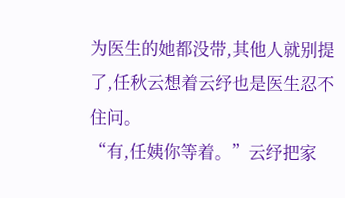为医生的她都没带,其他人就别提了,任秋云想着云纾也是医生忍不住问。
“有,任姨你等着。”云纾把家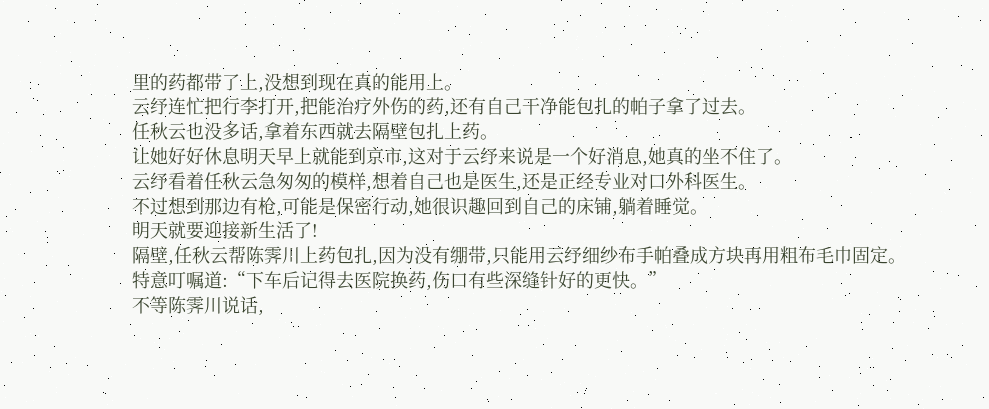里的药都带了上,没想到现在真的能用上。
云纾连忙把行李打开,把能治疗外伤的药,还有自己干净能包扎的帕子拿了过去。
任秋云也没多话,拿着东西就去隔壁包扎上药。
让她好好休息明天早上就能到京市,这对于云纾来说是一个好消息,她真的坐不住了。
云纾看着任秋云急匆匆的模样,想着自己也是医生,还是正经专业对口外科医生。
不过想到那边有枪,可能是保密行动,她很识趣回到自己的床铺,躺着睡觉。
明天就要迎接新生活了!
隔壁,任秋云帮陈霁川上药包扎,因为没有绷带,只能用云纾细纱布手帕叠成方块再用粗布毛巾固定。
特意叮嘱道:“下车后记得去医院换药,伤口有些深缝针好的更快。”
不等陈霁川说话,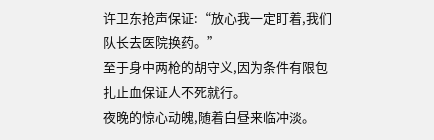许卫东抢声保证:“放心我一定盯着,我们队长去医院换药。”
至于身中两枪的胡守义,因为条件有限包扎止血保证人不死就行。
夜晚的惊心动魄,随着白昼来临冲淡。